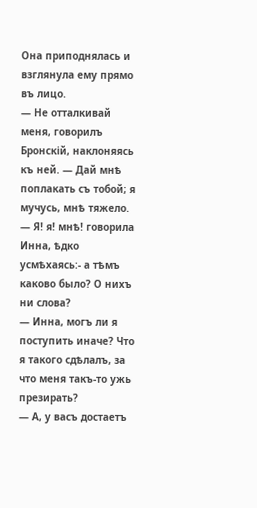Она приподнялась и взглянула ему прямо въ лицо.
— Не отталкивай меня, говорилъ Бронскій, наклоняясь къ ней. — Дай мнѣ поплакать съ тобой; я мучусь, мнѣ тяжело.
— Я! я! мнѣ! говорила Инна, ѣдко усмѣхаясь:- а тѣмъ каково было? О нихъ ни слова?
— Инна, могъ ли я поступить иначе? Что я такого сдѣлалъ, за что меня такъ-то ужь презирать?
— А, у васъ достаетъ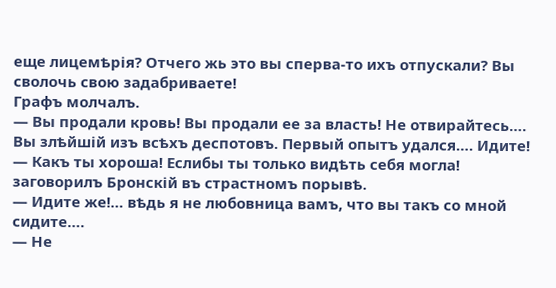еще лицемѣрія? Отчего жь это вы сперва-то ихъ отпускали? Вы сволочь свою задабриваете!
Графъ молчалъ.
— Вы продали кровь! Вы продали ее за власть! Не отвирайтесь…. Вы злѣйшій изъ всѣхъ деспотовъ. Первый опытъ удался…. Идите!
— Какъ ты хороша! Еслибы ты только видѣть себя могла! заговорилъ Бронскій въ страстномъ порывѣ.
— Идите же!… вѣдь я не любовница вамъ, что вы такъ со мной сидите….
— Не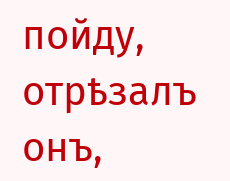пойду, отрѣзалъ онъ,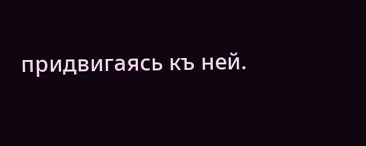придвигаясь къ ней.